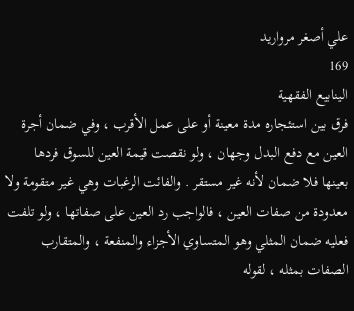علي أصغر مرواريد
169
الينابيع الفقهية
فرق بين استئجاره مدة معينة أو على عمل الأقرب ، وفي ضمان أجرة العين مع دفع البدل وجهان ، ولو نقصت قيمة العين للسوق فردها بعينها فلا ضمان لأنه غير مستقر . والفائت الرغبات وهي غير متقومة ولا معدودة من صفات العين ، فالواجب رد العين على صفاتها ، ولو تلفت فعليه ضمان المثلي وهو المتساوي الأجزاء والمنفعة ، والمتقارب الصفات بمثله ، لقوله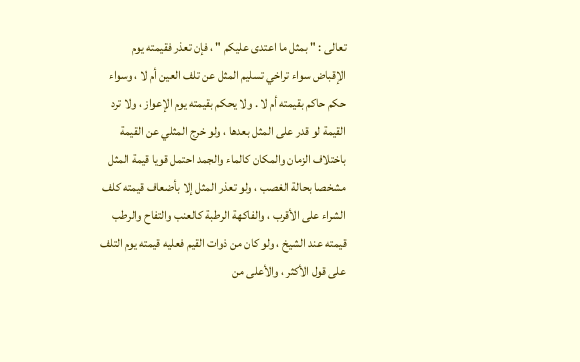تعالى : " بمثل ما اعتدى عليكم " ، فإن تعذر فقيمته يوم الإقباض سواء تراخي تسليم المثل عن تلف العين أم لا ، وسواء حكم حاكم بقيمته أم لا . ولا يحكم بقيمته يوم الإعواز ، ولا ترد القيمة لو قدر على المثل بعدها ، ولو خرج المثلي عن القيمة باختلاف الزمان والمكان كالماء والجمد احتمل قويا قيمة المثل مشخصا بحالة الغصب ، ولو تعذر المثل إلا بأضعاف قيمته كلف الشراء على الأقرب ، والفاكهة الرطبة كالعنب والتفاح والرطب قيمته عند الشيخ ، ولو كان من ذوات القيم فعليه قيمته يوم التلف على قول الأكثر ، والأعلى من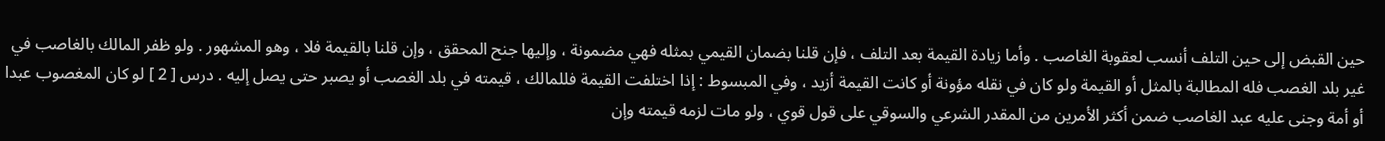حين القبض إلى حين التلف أنسب لعقوبة الغاصب . وأما زيادة القيمة بعد التلف ، فإن قلنا بضمان القيمي بمثله فهي مضمونة ، وإليها جنح المحقق ، وإن قلنا بالقيمة فلا ، وهو المشهور . ولو ظفر المالك بالغاصب في غير بلد الغصب فله المطالبة بالمثل أو القيمة ولو كان في نقله مؤونة أو كانت القيمة أزيد ، وفي المبسوط : إذا اختلفت القيمة فللمالك ، قيمته في بلد الغصب أو يصبر حتى يصل إليه . درس [ 2 ] لو كان المغصوب عبدا أو أمة وجنى عليه عبد الغاصب ضمن أكثر الأمرين من المقدر الشرعي والسوقي على قول قوي ، ولو مات لزمه قيمته وإن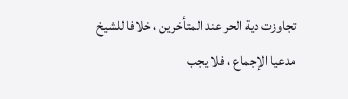تجاوزت دية الحر عند المتأخرين ، خلافا للشيخ مدعيا الإجماع ، فلا يجب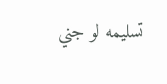تسليمه لو جني